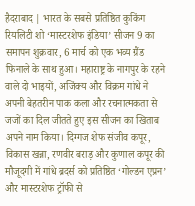हैदराबाद | भारत के सबसे प्रतिष्ठित कुकिंग रियलिटी शो ‘मास्टरशेफ इंडिया’ सीजन 9 का समापन शुक्रवार, 6 मार्च को एक भव्य ग्रैंड फिनाले के साथ हुआ। महाराष्ट्र के नागपुर के रहने वाले दो भाइयों, अजिंक्य और विक्रम गांधे ने अपनी बेहतरीन पाक कला और रचनात्मकता से जजों का दिल जीतते हुए इस सीजन का खिताब अपने नाम किया। दिग्गज शेफ संजीव कपूर, विकास खन्ना, रणवीर बराड़ और कुणाल कपूर की मौजूदगी में गांधे ब्रदर्स को प्रतिष्ठित ‘गोल्डन एप्रन’ और मास्टरशेफ ट्रॉफी से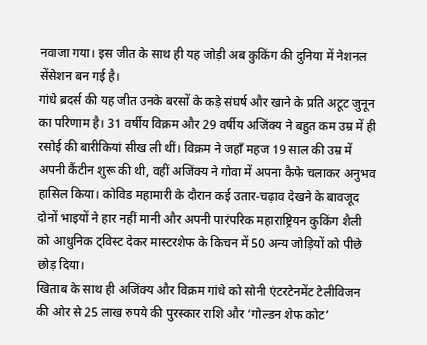नवाजा गया। इस जीत के साथ ही यह जोड़ी अब कुकिंग की दुनिया में नेशनल सेंसेशन बन गई है।
गांधे ब्रदर्स की यह जीत उनके बरसों के कड़े संघर्ष और खाने के प्रति अटूट जुनून का परिणाम है। 31 वर्षीय विक्रम और 29 वर्षीय अजिंक्य ने बहुत कम उम्र में ही रसोई की बारीकियां सीख ली थीं। विक्रम ने जहाँ महज 19 साल की उम्र में अपनी कैंटीन शुरू की थी, वहीं अजिंक्य ने गोवा में अपना कैफे चलाकर अनुभव हासिल किया। कोविड महामारी के दौरान कई उतार-चढ़ाव देखने के बावजूद दोनों भाइयों ने हार नहीं मानी और अपनी पारंपरिक महाराष्ट्रियन कुकिंग शैली को आधुनिक ट्विस्ट देकर मास्टरशेफ के किचन में 50 अन्य जोड़ियों को पीछे छोड़ दिया।
खिताब के साथ ही अजिंक्य और विक्रम गांधे को सोनी एंटरटेनमेंट टेलीविजन की ओर से 25 लाख रुपये की पुरस्कार राशि और ‘गोल्डन शेफ कोट’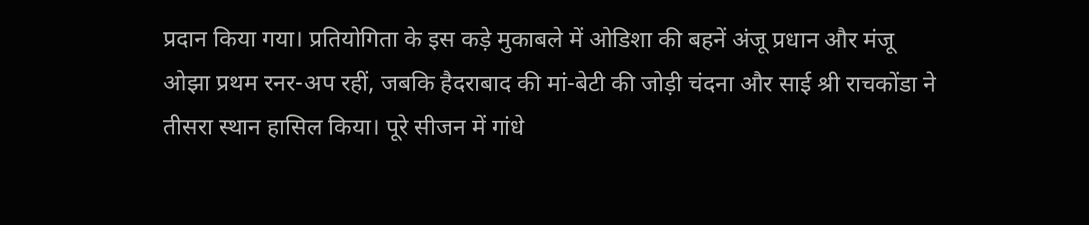प्रदान किया गया। प्रतियोगिता के इस कड़े मुकाबले में ओडिशा की बहनें अंजू प्रधान और मंजू ओझा प्रथम रनर-अप रहीं, जबकि हैदराबाद की मां-बेटी की जोड़ी चंदना और साई श्री राचकोंडा ने तीसरा स्थान हासिल किया। पूरे सीजन में गांधे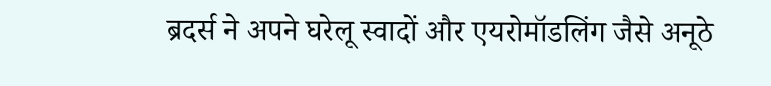ब्रदर्स ने अपने घरेलू स्वादों और एयरोमॉडलिंग जैसे अनूठे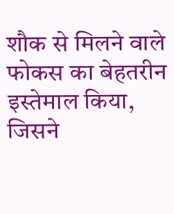शौक से मिलने वाले फोकस का बेहतरीन इस्तेमाल किया, जिसने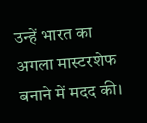उन्हें भारत का अगला मास्टरशेफ बनाने में मदद की।